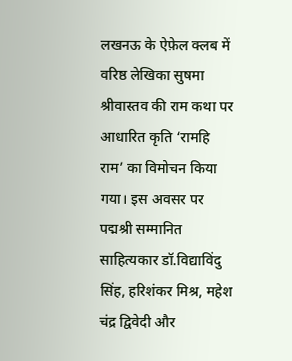लखनऊ के ऐफ़ेल क्लब में वरिष्ठ लेखिका सुषमा श्रीवास्तव की राम कथा पर आधारित कृति ‘रामहि राम’ का विमोचन किया गया। इस अवसर पर पद्मश्री सम्मानित साहित्यकार डॉ.विद्याविंदु सिंह, हरिशंकर मिश्र, महेश चंद्र द्विवेदी और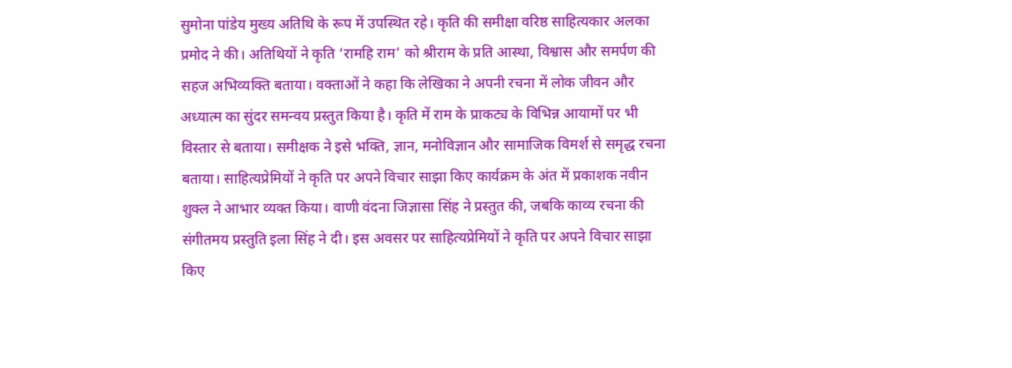सुमोना पांडेय मुख्य अतिथि के रूप में उपस्थित रहे। कृति की समीक्षा वरिष्ठ साहित्यकार अलका प्रमोद ने की। अतिथियों ने कृति ‘रामहि राम’ को श्रीराम के प्रति आस्था, विश्वास और समर्पण की सहज अभिव्यक्ति बताया। वक्ताओं ने कहा कि लेखिका ने अपनी रचना में लोक जीवन और अध्यात्म का सुंदर समन्वय प्रस्तुत किया है। कृति में राम के प्राकट्य के विभिन्न आयामों पर भी विस्तार से बताया। समीक्षक ने इसे भक्ति, ज्ञान, मनोविज्ञान और सामाजिक विमर्श से समृद्ध रचना बताया। साहित्यप्रेमियों ने कृति पर अपने विचार साझा किए कार्यक्रम के अंत में प्रकाशक नवीन शुक्ल ने आभार व्यक्त किया। वाणी वंदना जिज्ञासा सिंह ने प्रस्तुत की, जबकि काव्य रचना की संगीतमय प्रस्तुति इला सिंह ने दी। इस अवसर पर साहित्यप्रेमियों ने कृति पर अपने विचार साझा किए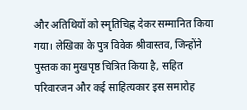और अतिथियों को स्मृतिचिह्न देकर सम्मानित किया गया। लेखिका के पुत्र विवेक श्रीवास्तव, जिन्होंने पुस्तक का मुखपृष्ठ चित्रित किया है, सहित परिवारजन और कई साहित्यकार इस समारोह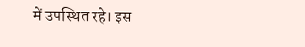में उपस्थित रहे। इस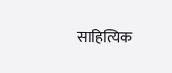साहित्यिक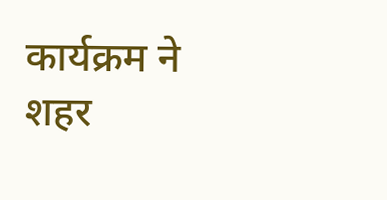कार्यक्रम ने शहर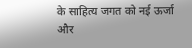के साहित्य जगत को नई ऊर्जा और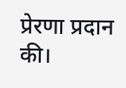प्रेरणा प्रदान की।